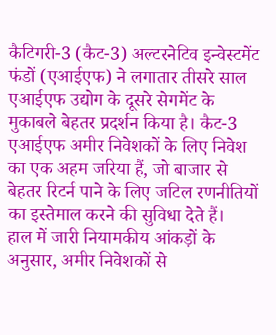कैटिगरी-3 (कैट-3) अल्टरनेटिव इन्वेस्टमेंट फंडों (एआईएफ) ने लगातार तीसरे साल एआईएफ उद्योग के दूसरे सेगमेंट के मुकाबले बेहतर प्रदर्शन किया है। कैट-3 एआईएफ अमीर निवेशकों के लिए निवेश का एक अहम जरिया हैं, जो बाजार से बेहतर रिटर्न पाने के लिए जटिल रणनीतियों का इस्तेमाल करने की सुविधा देते हैं।
हाल में जारी नियामकीय आंकड़ों के अनुसार, अमीर निवेशकों से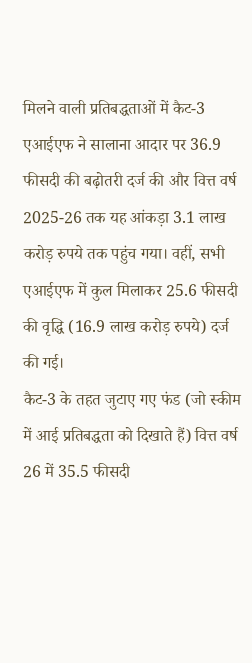मिलने वाली प्रतिबद्धताओं में कैट-3 एआईएफ ने सालाना आदार पर 36.9 फीसदी की बढ़ोतरी दर्ज की और वित्त वर्ष 2025-26 तक यह आंकड़ा 3.1 लाख करोड़ रुपये तक पहुंच गया। वहीं, सभी एआईएफ में कुल मिलाकर 25.6 फीसदी की वृद्धि (16.9 लाख करोड़ रुपये) दर्ज की गई।
कैट-3 के तहत जुटाए गए फंड (जो स्कीम में आई प्रतिबद्धता को दिखाते हैं) वित्त वर्ष 26 में 35.5 फीसदी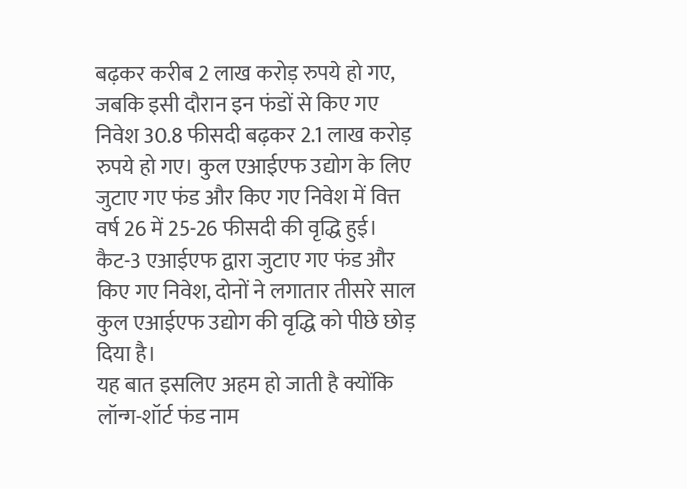बढ़कर करीब 2 लाख करोड़ रुपये हो गए, जबकि इसी दौरान इन फंडों से किए गए निवेश 30.8 फीसदी बढ़कर 2.1 लाख करोड़ रुपये हो गए। कुल एआईएफ उद्योग के लिए जुटाए गए फंड और किए गए निवेश में वित्त वर्ष 26 में 25-26 फीसदी की वृद्धि हुई। कैट-3 एआईएफ द्वारा जुटाए गए फंड और किए गए निवेश, दोनों ने लगातार तीसरे साल कुल एआईएफ उद्योग की वृद्धि को पीछे छोड़ दिया है।
यह बात इसलिए अहम हो जाती है क्योंकि लॉन्ग-शॉर्ट फंड नाम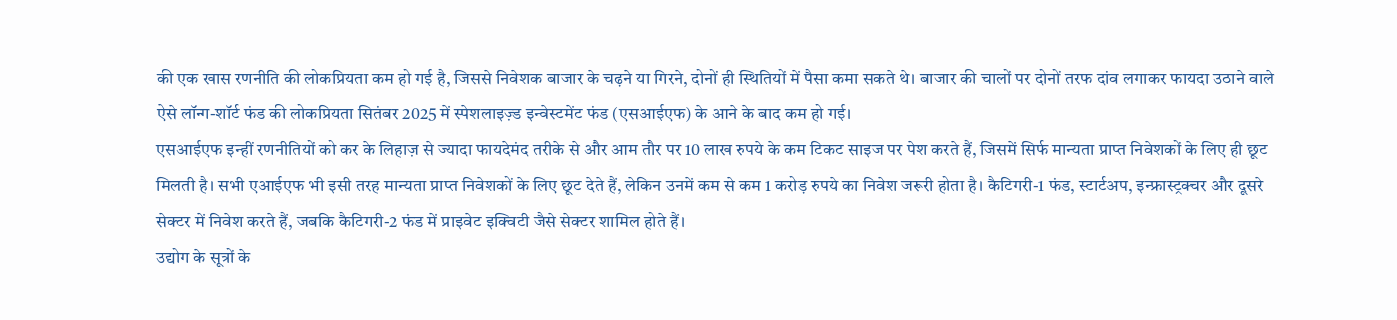की एक खास रणनीति की लोकप्रियता कम हो गई है, जिससे निवेशक बाजार के चढ़ने या गिरने, दोनों ही स्थितियों में पैसा कमा सकते थे। बाजार की चालों पर दोनों तरफ दांव लगाकर फायदा उठाने वाले ऐसे लॉन्ग-शॉर्ट फंड की लोकप्रियता सितंबर 2025 में स्पेशलाइज़्ड इन्वेस्टमेंट फंड (एसआईएफ) के आने के बाद कम हो गई।
एसआईएफ इन्हीं रणनीतियों को कर के लिहाज़ से ज्यादा फायदेमंद तरीके से और आम तौर पर 10 लाख रुपये के कम टिकट साइज पर पेश करते हैं, जिसमें सिर्फ मान्यता प्राप्त निवेशकों के लिए ही छूट मिलती है। सभी एआईएफ भी इसी तरह मान्यता प्राप्त निवेशकों के लिए छूट देते हैं, लेकिन उनमें कम से कम 1 करोड़ रुपये का निवेश जरूरी होता है। कैटिगरी-1 फंड, स्टार्टअप, इन्फ्रास्ट्रक्चर और दूसरे सेक्टर में निवेश करते हैं, जबकि कैटिगरी-2 फंड में प्राइवेट इक्विटी जैसे सेक्टर शामिल होते हैं।
उद्योग के सूत्रों के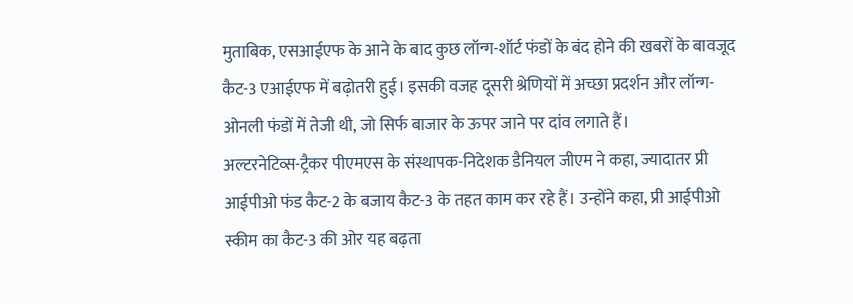मुताबिक, एसआईएफ के आने के बाद कुछ लॉन्ग-शॉर्ट फंडों के बंद होने की खबरों के बावजूद कैट-3 एआईएफ में बढ़ोतरी हुई। इसकी वजह दूसरी श्रेणियों में अच्छा प्रदर्शन और लॉन्ग-ओनली फंडों में तेजी थी, जो सिर्फ बाजार के ऊपर जाने पर दांव लगाते हैं।
अल्टरनेटिव्स-ट्रैकर पीएमएस के संस्थापक-निदेशक डैनियल जीएम ने कहा, ज्यादातर प्री आईपीओ फंड कैट-2 के बजाय कैट-3 के तहत काम कर रहे हैं। उन्होंने कहा, प्री आईपीओ स्कीम का कैट-3 की ओर यह बढ़ता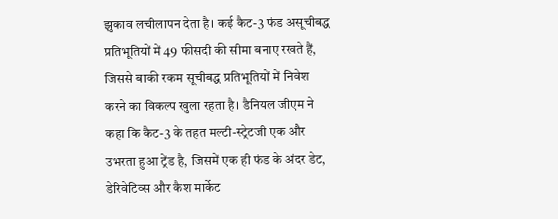झुकाव लचीलापन देता है। कई कैट-3 फंड असूचीबद्ध प्रतिभूतियों में 49 फीसदी की सीमा बनाए रखते हैं, जिससे बाकी रकम सूचीबद्ध प्रतिभूतियों में निवेश करने का विकल्प खुला रहता है। डैनियल जीएम ने कहा कि कैट-3 के तहत मल्टी-स्ट्रेटजी एक और उभरता हुआ ट्रेंड है, जिसमें एक ही फंड के अंदर डेट, डेरिवेटिव्स और कैश मार्केट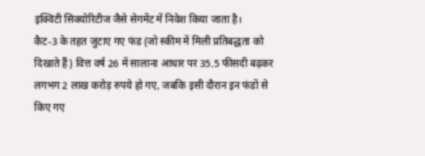इक्विटी सिक्योरिटीज जैसे सेगमेंट में निवेश किया जाता है।
कैट-3 के तहत जुटाए गए फंड (जो स्कीम में मिली प्रतिबद्धता को दिखाते हैं) वित्त वर्ष 26 में सालाना आधार पर 35.5 फीसदी बढ़कर लगभग 2 लाख करोड़ रुपये हो गए, जबकि इसी दौरान इन फंडों से किए गए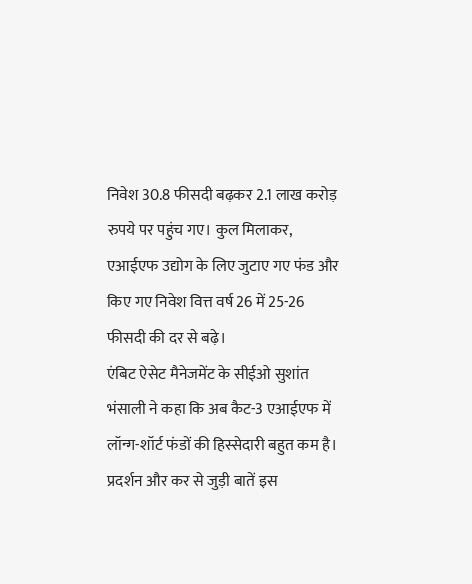निवेश 30.8 फीसदी बढ़कर 2.1 लाख करोड़ रुपये पर पहुंच गए। कुल मिलाकर, एआईएफ उद्योग के लिए जुटाए गए फंड और किए गए निवेश वित्त वर्ष 26 में 25-26 फीसदी की दर से बढ़े।
एंबिट ऐसेट मैनेजमेंट के सीईओ सुशांत भंसाली ने कहा कि अब कैट-3 एआईएफ में लॉन्ग-शॉर्ट फंडों की हिस्सेदारी बहुत कम है। प्रदर्शन और कर से जुड़ी बातें इस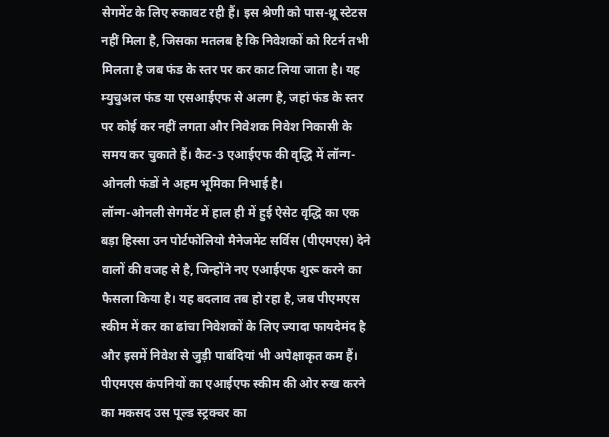सेगमेंट के लिए रुकावट रही हैं। इस श्रेणी को पास-थ्रू स्टेटस नहीं मिला है, जिसका मतलब है कि निवेशकों को रिटर्न तभी मिलता है जब फंड के स्तर पर कर काट लिया जाता है। यह म्युचुअल फंड या एसआईएफ से अलग है, जहां फंड के स्तर पर कोई कर नहीं लगता और निवेशक निवेश निकासी के समय कर चुकाते हैं। कैट-3 एआईएफ की वृद्धि में लॉन्ग-ओनली फंडों ने अहम भूमिका निभाई है।
लॉन्ग-ओनली सेगमेंट में हाल ही में हुई ऐसेट वृद्धि का एक बड़ा हिस्सा उन पोर्टफोलियो मैनेजमेंट सर्विस (पीएमएस) देने वालों की वजह से है, जिन्होंने नए एआईएफ शुरू करने का फैसला किया है। यह बदलाव तब हो रहा है, जब पीएमएस स्कीम में कर का ढांचा निवेशकों के लिए ज्यादा फायदेमंद है और इसमें निवेश से जुड़ी पाबंदियां भी अपेक्षाकृत कम हैं।
पीएमएस कंपनियों का एआईएफ स्कीम की ओर रुख करने का मकसद उस पूल्ड स्ट्रक्चर का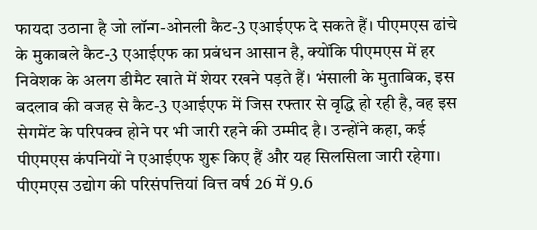फायदा उठाना है जो लॉन्ग-ओनली कैट-3 एआईएफ दे सकते हैं। पीएमएस ढांचे के मुकाबले कैट-3 एआईएफ का प्रबंधन आसान है, क्योंकि पीएमएस में हर निवेशक के अलग डीमैट खाते में शेयर रखने पड़ते हैं। भंसाली के मुताबिक, इस बदलाव की वजह से कैट-3 एआईएफ में जिस रफ्तार से वृद्धि हो रही है, वह इस सेगमेंट के परिपक्व होने पर भी जारी रहने की उम्मीद है। उन्होंने कहा, कई पीएमएस कंपनियों ने एआईएफ शुरू किए हैं और यह सिलसिला जारी रहेगा।
पीएमएस उद्योग की परिसंपत्तियां वित्त वर्ष 26 में 9.6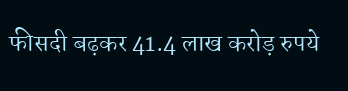फीसदी बढ़कर 41.4 लाख करोड़ रुपये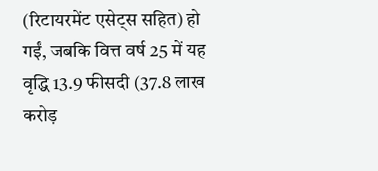(रिटायरमेंट एसेट्स सहित) हो गईं, जबकि वित्त वर्ष 25 में यह वृद्धि 13.9 फीसदी (37.8 लाख करोड़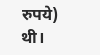रुपये) थी।